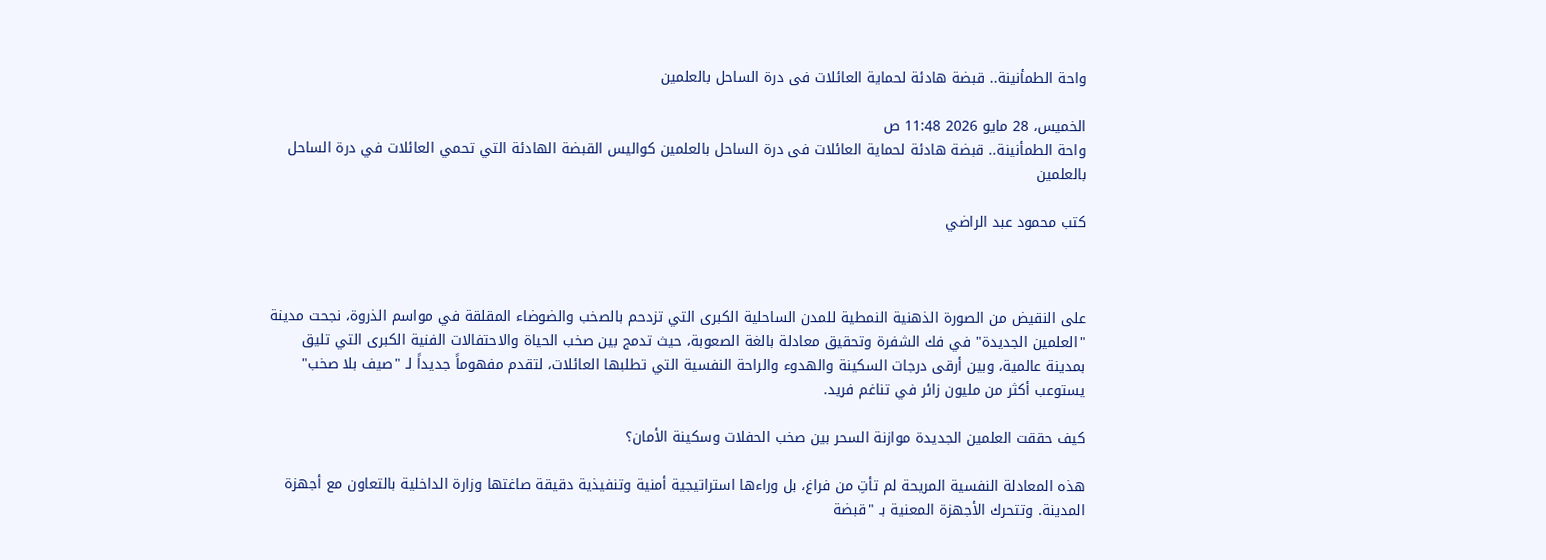واحة الطمأنينة.. قبضة هادئة لحماية العائلات فى درة الساحل بالعلمين

الخميس، 28 مايو 2026 11:48 ص
واحة الطمأنينة.. قبضة هادئة لحماية العائلات فى درة الساحل بالعلمين كواليس القبضة الهادئة التي تحمي العائلات في درة الساحل بالعلمين

كتب محمود عبد الراضي



على النقيض من الصورة الذهنية النمطية للمدن الساحلية الكبرى التي تزدحم بالصخب والضوضاء المقلقة في مواسم الذروة، نجحت مدينة "العلمين الجديدة" في فك الشفرة وتحقيق معادلة بالغة الصعوبة، حيث تدمج بين صخب الحياة والاحتفالات الفنية الكبرى التي تليق بمدينة عالمية، وبين أرقى درجات السكينة والهدوء والراحة النفسية التي تطلبها العائلات، لتقدم مفهوماً جديداً لـ "صيف بلا صخب" يستوعب أكثر من مليون زائر في تناغم فريد.

كيف حققت العلمين الجديدة موازنة السحر بين صخب الحفلات وسكينة الأمان؟

هذه المعادلة النفسية المريحة لم تأتِ من فراغ، بل وراءها استراتيجية أمنية وتنفيذية دقيقة صاغتها وزارة الداخلية بالتعاون مع أجهزة المدينة. وتتحرك الأجهزة المعنية بـ "قبضة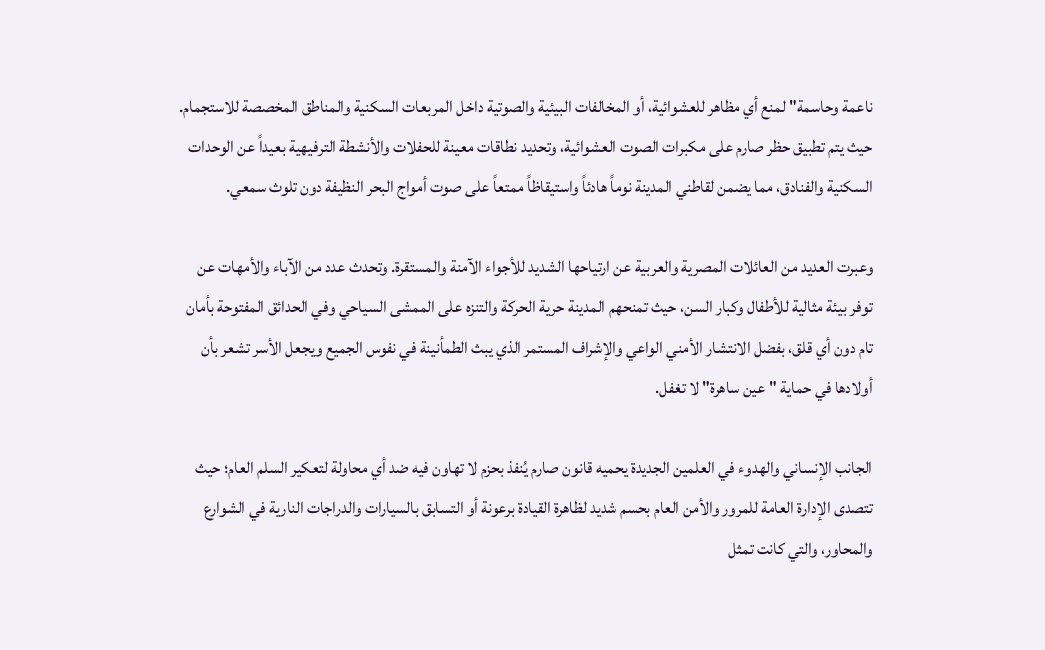ناعمة وحاسمة" لمنع أي مظاهر للعشوائية، أو المخالفات البيئية والصوتية داخل المربعات السكنية والمناطق المخصصة للاستجمام. حيث يتم تطبيق حظر صارم على مكبرات الصوت العشوائية، وتحديد نطاقات معينة للحفلات والأنشطة الترفيهية بعيداً عن الوحدات السكنية والفنادق، مما يضمن لقاطني المدينة نوماً هادئاً واستيقاظاً ممتعاً على صوت أمواج البحر النظيفة دون تلوث سمعي.

وعبرت العديد من العائلات المصرية والعربية عن ارتياحها الشديد للأجواء الآمنة والمستقرة. وتحدث عدد من الآباء والأمهات عن توفر بيئة مثالية للأطفال وكبار السن، حيث تمنحهم المدينة حرية الحركة والتنزه على الممشى السياحي وفي الحدائق المفتوحة بأمان تام دون أي قلق، بفضل الانتشار الأمني الواعي والإشراف المستمر الذي يبث الطمأنينة في نفوس الجميع ويجعل الأسر تشعر بأن أولادها في حماية "عين ساهرة" لا تغفل.

الجانب الإنساني والهدوء في العلمين الجديدة يحميه قانون صارم يُنفذ بحزم لا تهاون فيه ضد أي محاولة لتعكير السلم العام؛ حيث تتصدى الإدارة العامة للمرور والأمن العام بحسم شديد لظاهرة القيادة برعونة أو التسابق بالسيارات والدراجات النارية في الشوارع والمحاور، والتي كانت تمثل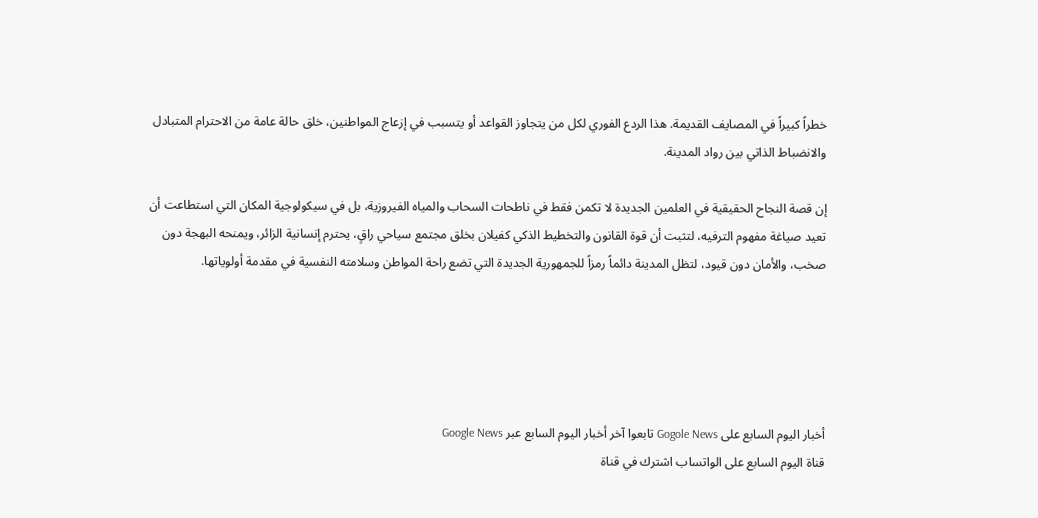خطراً كبيراً في المصايف القديمة. هذا الردع الفوري لكل من يتجاوز القواعد أو يتسبب في إزعاج المواطنين، خلق حالة عامة من الاحترام المتبادل والانضباط الذاتي بين رواد المدينة.

إن قصة النجاح الحقيقية في العلمين الجديدة لا تكمن فقط في ناطحات السحاب والمياه الفيروزية، بل في سيكولوجية المكان التي استطاعت أن تعيد صياغة مفهوم الترفيه، لتثبت أن قوة القانون والتخطيط الذكي كفيلان بخلق مجتمع سياحي راقٍ، يحترم إنسانية الزائر، ويمنحه البهجة دون صخب، والأمان دون قيود، لتظل المدينة دائماً رمزاً للجمهورية الجديدة التي تضع راحة المواطن وسلامته النفسية في مقدمة أولوياتها.





أخبار اليوم السابع على Gogole News تابعوا آخر أخبار اليوم السابع عبر Google News
قناة اليوم السابع على الواتساب اشترك في قناة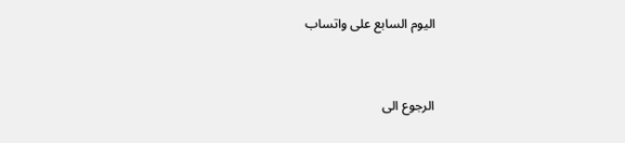اليوم السابع على واتساب



الرجوع الى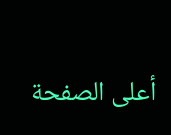أعلى الصفحة